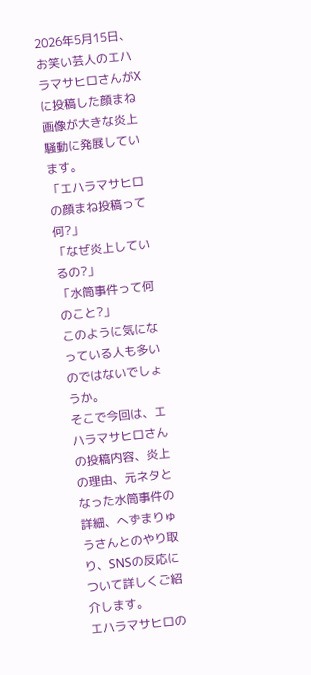2026年5月15日、お笑い芸人のエハラマサヒロさんがXに投稿した顔まね画像が大きな炎上騒動に発展しています。
「エハラマサヒロの顔まね投稿って何?」
「なぜ炎上しているの?」
「水筒事件って何のこと?」
このように気になっている人も多いのではないでしょうか。
そこで今回は、エハラマサヒロさんの投稿内容、炎上の理由、元ネタとなった水筒事件の詳細、へずまりゅうさんとのやり取り、SNSの反応について詳しくご紹介します。
エハラマサヒロの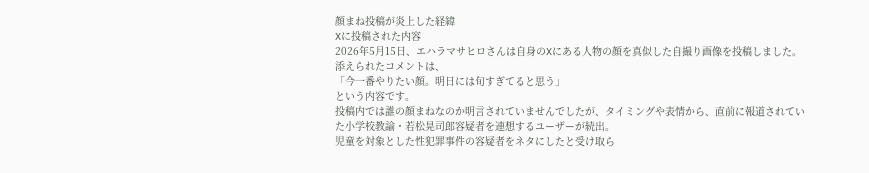顔まね投稿が炎上した経緯
Xに投稿された内容
2026年5月15日、エハラマサヒロさんは自身のXにある人物の顔を真似した自撮り画像を投稿しました。
添えられたコメントは、
「今一番やりたい顔。明日には旬すぎてると思う」
という内容です。
投稿内では誰の顔まねなのか明言されていませんでしたが、タイミングや表情から、直前に報道されていた小学校教諭・若松晃司郎容疑者を連想するユーザーが続出。
児童を対象とした性犯罪事件の容疑者をネタにしたと受け取ら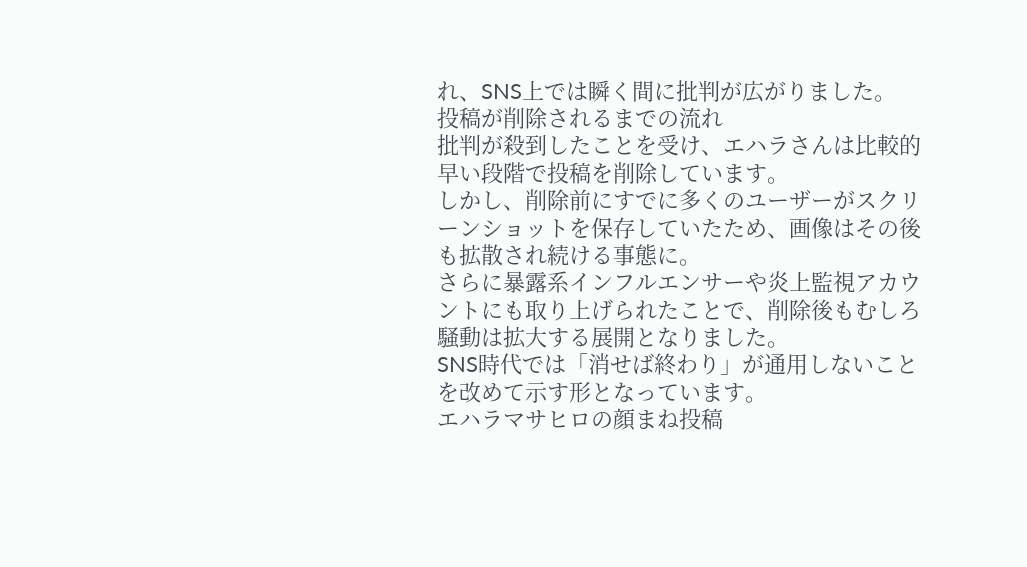れ、SNS上では瞬く間に批判が広がりました。
投稿が削除されるまでの流れ
批判が殺到したことを受け、エハラさんは比較的早い段階で投稿を削除しています。
しかし、削除前にすでに多くのユーザーがスクリーンショットを保存していたため、画像はその後も拡散され続ける事態に。
さらに暴露系インフルエンサーや炎上監視アカウントにも取り上げられたことで、削除後もむしろ騒動は拡大する展開となりました。
SNS時代では「消せば終わり」が通用しないことを改めて示す形となっています。
エハラマサヒロの顔まね投稿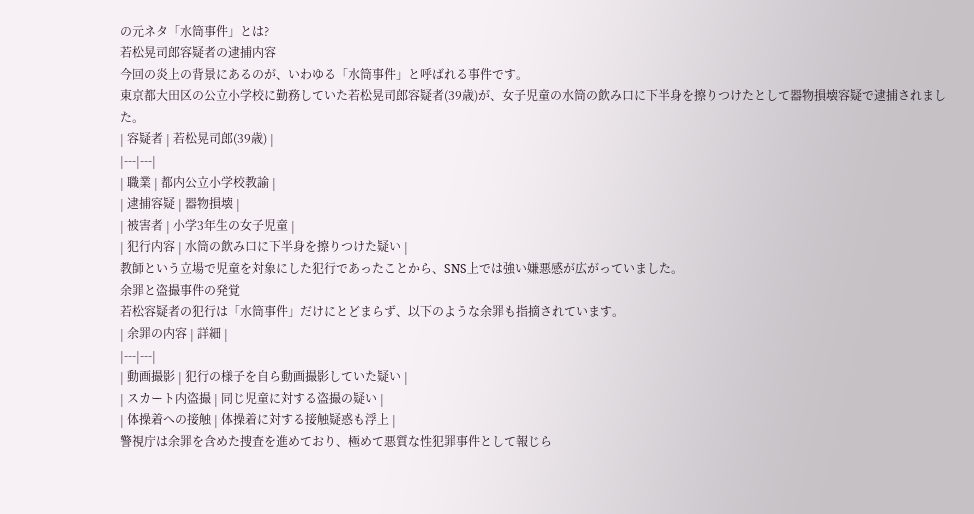の元ネタ「水筒事件」とは?
若松晃司郎容疑者の逮捕内容
今回の炎上の背景にあるのが、いわゆる「水筒事件」と呼ばれる事件です。
東京都大田区の公立小学校に勤務していた若松晃司郎容疑者(39歳)が、女子児童の水筒の飲み口に下半身を擦りつけたとして器物損壊容疑で逮捕されました。
| 容疑者 | 若松晃司郎(39歳) |
|---|---|
| 職業 | 都内公立小学校教諭 |
| 逮捕容疑 | 器物損壊 |
| 被害者 | 小学3年生の女子児童 |
| 犯行内容 | 水筒の飲み口に下半身を擦りつけた疑い |
教師という立場で児童を対象にした犯行であったことから、SNS上では強い嫌悪感が広がっていました。
余罪と盗撮事件の発覚
若松容疑者の犯行は「水筒事件」だけにとどまらず、以下のような余罪も指摘されています。
| 余罪の内容 | 詳細 |
|---|---|
| 動画撮影 | 犯行の様子を自ら動画撮影していた疑い |
| スカート内盗撮 | 同じ児童に対する盗撮の疑い |
| 体操着への接触 | 体操着に対する接触疑惑も浮上 |
警視庁は余罪を含めた捜査を進めており、極めて悪質な性犯罪事件として報じら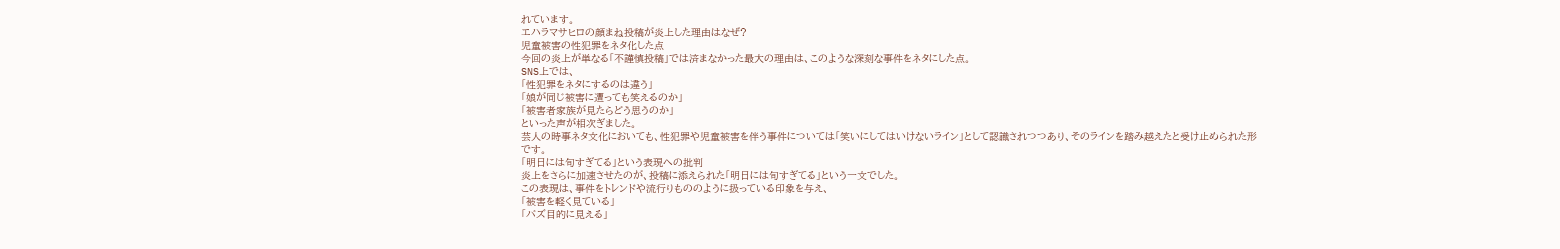れています。
エハラマサヒロの顔まね投稿が炎上した理由はなぜ?
児童被害の性犯罪をネタ化した点
今回の炎上が単なる「不謹慎投稿」では済まなかった最大の理由は、このような深刻な事件をネタにした点。
SNS上では、
「性犯罪をネタにするのは違う」
「娘が同じ被害に遭っても笑えるのか」
「被害者家族が見たらどう思うのか」
といった声が相次ぎました。
芸人の時事ネタ文化においても、性犯罪や児童被害を伴う事件については「笑いにしてはいけないライン」として認識されつつあり、そのラインを踏み越えたと受け止められた形です。
「明日には旬すぎてる」という表現への批判
炎上をさらに加速させたのが、投稿に添えられた「明日には旬すぎてる」という一文でした。
この表現は、事件をトレンドや流行りもののように扱っている印象を与え、
「被害を軽く見ている」
「バズ目的に見える」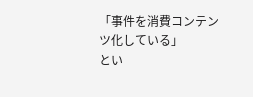「事件を消費コンテンツ化している」
とい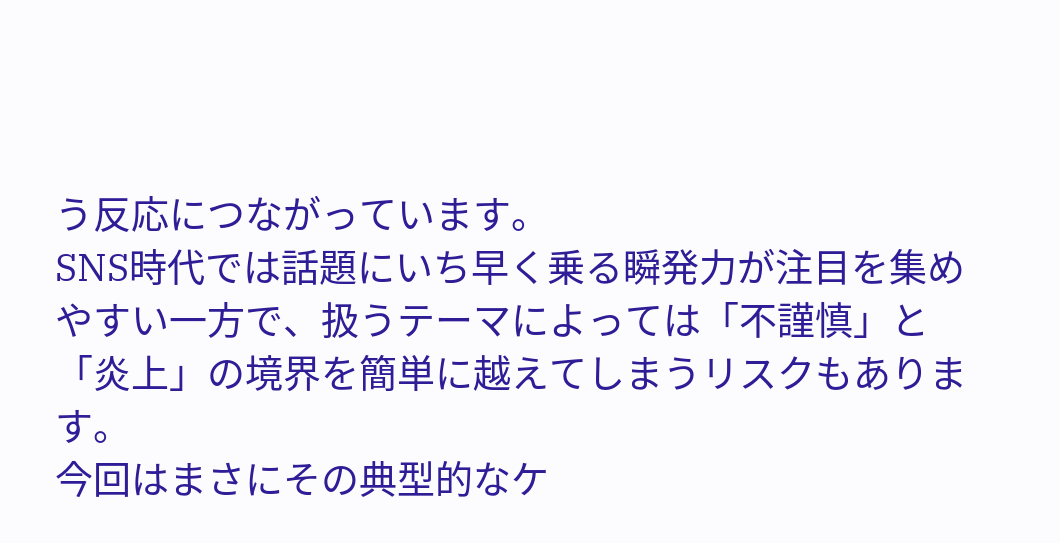う反応につながっています。
SNS時代では話題にいち早く乗る瞬発力が注目を集めやすい一方で、扱うテーマによっては「不謹慎」と「炎上」の境界を簡単に越えてしまうリスクもあります。
今回はまさにその典型的なケ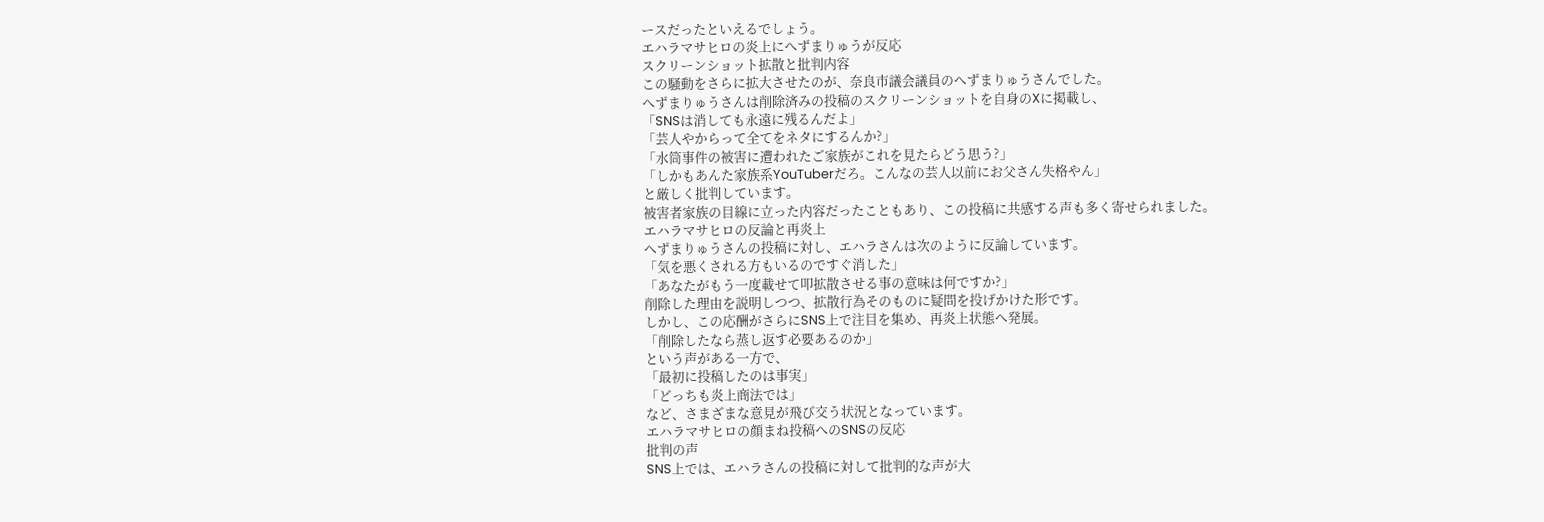ースだったといえるでしょう。
エハラマサヒロの炎上にへずまりゅうが反応
スクリーンショット拡散と批判内容
この騒動をさらに拡大させたのが、奈良市議会議員のへずまりゅうさんでした。
へずまりゅうさんは削除済みの投稿のスクリーンショットを自身のXに掲載し、
「SNSは消しても永遠に残るんだよ」
「芸人やからって全てをネタにするんか?」
「水筒事件の被害に遭われたご家族がこれを見たらどう思う?」
「しかもあんた家族系YouTuberだろ。こんなの芸人以前にお父さん失格やん」
と厳しく批判しています。
被害者家族の目線に立った内容だったこともあり、この投稿に共感する声も多く寄せられました。
エハラマサヒロの反論と再炎上
へずまりゅうさんの投稿に対し、エハラさんは次のように反論しています。
「気を悪くされる方もいるのですぐ消した」
「あなたがもう一度載せて叩拡散させる事の意味は何ですか?」
削除した理由を説明しつつ、拡散行為そのものに疑問を投げかけた形です。
しかし、この応酬がさらにSNS上で注目を集め、再炎上状態へ発展。
「削除したなら蒸し返す必要あるのか」
という声がある一方で、
「最初に投稿したのは事実」
「どっちも炎上商法では」
など、さまざまな意見が飛び交う状況となっています。
エハラマサヒロの顔まね投稿へのSNSの反応
批判の声
SNS上では、エハラさんの投稿に対して批判的な声が大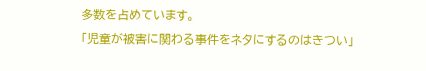多数を占めています。
「児童が被害に関わる事件をネタにするのはきつい」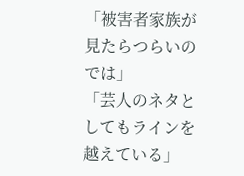「被害者家族が見たらつらいのでは」
「芸人のネタとしてもラインを越えている」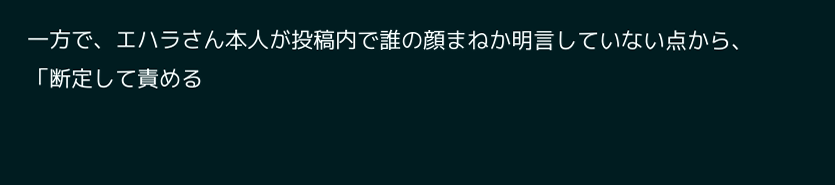一方で、エハラさん本人が投稿内で誰の顔まねか明言していない点から、
「断定して責める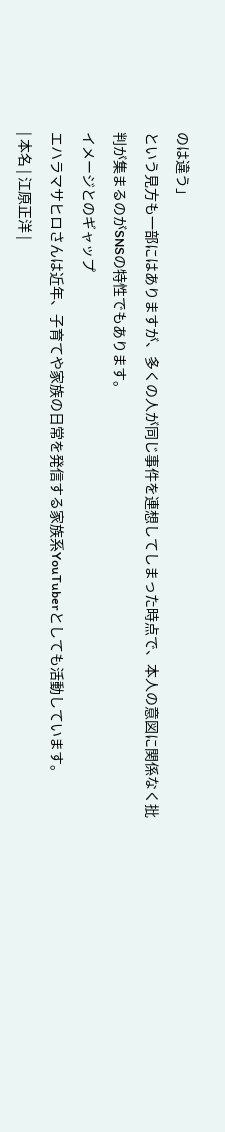のは違う」
という見方も一部にはありますが、多くの人が同じ事件を連想してしまった時点で、本人の意図に関係なく批判が集まるのがSNSの特性でもあります。
イメージとのギャップ
エハラマサヒロさんは近年、子育てや家族の日常を発信する家族系YouTuberとしても活動しています。
| 本名 | 江原正洋 |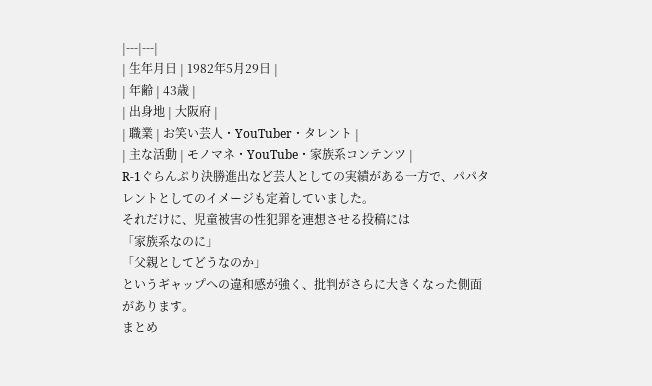|---|---|
| 生年月日 | 1982年5月29日 |
| 年齢 | 43歳 |
| 出身地 | 大阪府 |
| 職業 | お笑い芸人・YouTuber・タレント |
| 主な活動 | モノマネ・YouTube・家族系コンテンツ |
R-1ぐらんぷり決勝進出など芸人としての実績がある一方で、パパタレントとしてのイメージも定着していました。
それだけに、児童被害の性犯罪を連想させる投稿には
「家族系なのに」
「父親としてどうなのか」
というギャップへの違和感が強く、批判がさらに大きくなった側面があります。
まとめ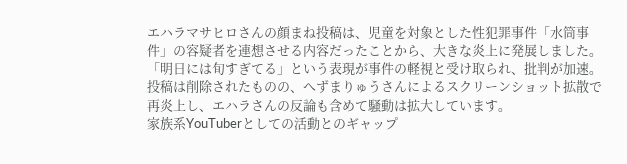エハラマサヒロさんの顔まね投稿は、児童を対象とした性犯罪事件「水筒事件」の容疑者を連想させる内容だったことから、大きな炎上に発展しました。
「明日には旬すぎてる」という表現が事件の軽視と受け取られ、批判が加速。
投稿は削除されたものの、へずまりゅうさんによるスクリーンショット拡散で再炎上し、エハラさんの反論も含めて騒動は拡大しています。
家族系YouTuberとしての活動とのギャップ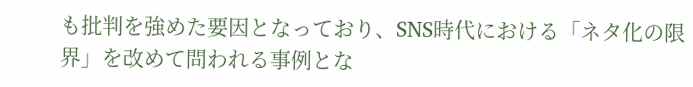も批判を強めた要因となっており、SNS時代における「ネタ化の限界」を改めて問われる事例とな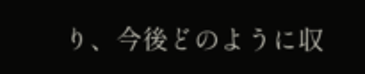り、今後どのように収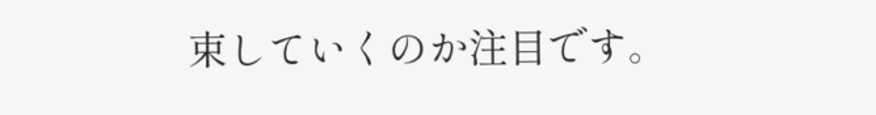束していくのか注目です。